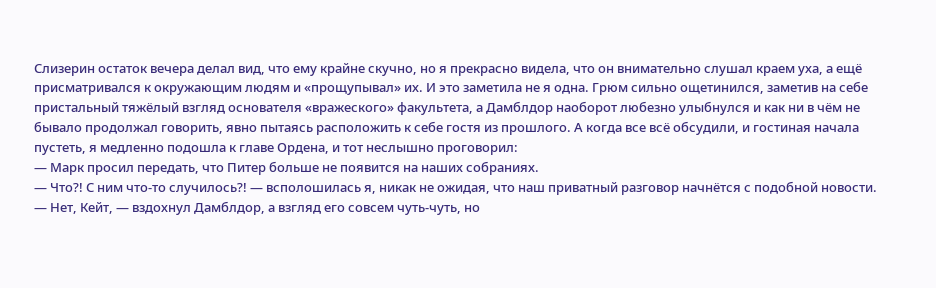Слизерин остаток вечера делал вид, что ему крайне скучно, но я прекрасно видела, что он внимательно слушал краем уха, а ещё присматривался к окружающим людям и «прощупывал» их. И это заметила не я одна. Грюм сильно ощетинился, заметив на себе пристальный тяжёлый взгляд основателя «вражеского» факультета, а Дамблдор наоборот любезно улыбнулся и как ни в чём не бывало продолжал говорить, явно пытаясь расположить к себе гостя из прошлого. А когда все всё обсудили, и гостиная начала пустеть, я медленно подошла к главе Ордена, и тот неслышно проговорил:
— Марк просил передать, что Питер больше не появится на наших собраниях.
— Что?! С ним что-то случилось?! — всполошилась я, никак не ожидая, что наш приватный разговор начнётся с подобной новости.
— Нет, Кейт, — вздохнул Дамблдор, а взгляд его совсем чуть-чуть, но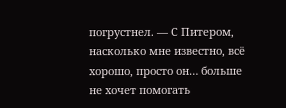погрустнел. — С Питером, насколько мне известно, всё хорошо, просто он… больше не хочет помогать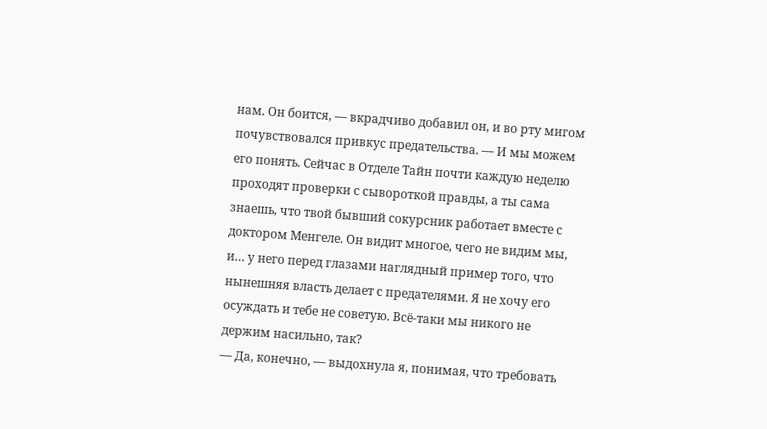нам. Он боится, — вкрадчиво добавил он, и во рту мигом почувствовался привкус предательства. — И мы можем его понять. Сейчас в Отделе Тайн почти каждую неделю проходят проверки с сывороткой правды, а ты сама знаешь, что твой бывший сокурсник работает вместе с доктором Менгеле. Он видит многое, чего не видим мы, и… у него перед глазами наглядный пример того, что нынешняя власть делает с предателями. Я не хочу его осуждать и тебе не советую. Всё-таки мы никого не держим насильно, так?
— Да, конечно, — выдохнула я, понимая, что требовать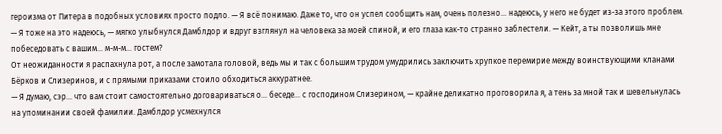героизма от Питера в подобных условиях просто подло. — Я всё понимаю. Даже то, что он успел сообщить нам, очень полезно… надеюсь, у него не будет из-за этого проблем.
— Я тоже на это надеюсь, — мягко улыбнулся Дамблдор и вдруг взглянул на человека за моей спиной, и его глаза как-то странно заблестели. — Кейт, а ты позволишь мне побеседовать с вашим… м-м-м… гостем?
От неожиданности я распахнула рот, а после замотала головой, ведь мы и так с большим трудом умудрились заключить хрупкое перемирие между воинствующими кланами Бёрков и Слизеринов, и с прямыми приказами стоило обходиться аккуратнее.
— Я думаю, сэр… что вам стоит самостоятельно договариваться о… беседе… с господином Слизерином, — крайне деликатно проговорила я, а тень за мной так и шевельнулась на упоминании своей фамилии. Дамблдор усмехнулся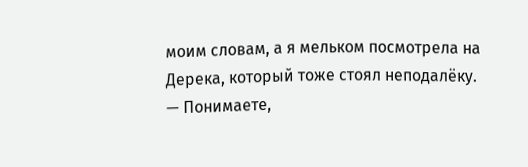моим словам, а я мельком посмотрела на Дерека, который тоже стоял неподалёку. — Понимаете,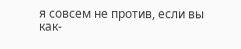я совсем не против, если вы как-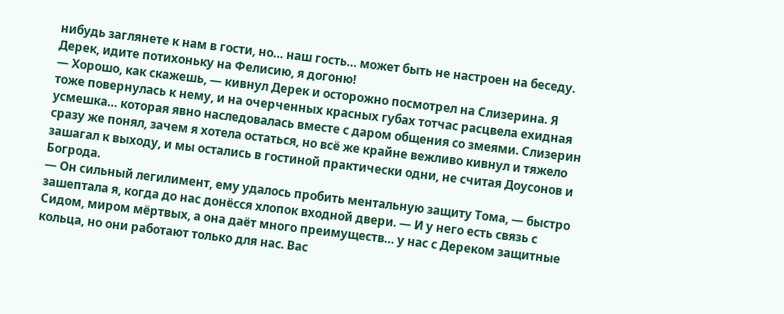нибудь заглянете к нам в гости, но… наш гость… может быть не настроен на беседу. Дерек, идите потихоньку на Фелисию, я догоню!
— Хорошо, как скажешь, — кивнул Дерек и осторожно посмотрел на Слизерина. Я тоже повернулась к нему, и на очерченных красных губах тотчас расцвела ехидная усмешка… которая явно наследовалась вместе с даром общения со змеями. Слизерин сразу же понял, зачем я хотела остаться, но всё же крайне вежливо кивнул и тяжело зашагал к выходу, и мы остались в гостиной практически одни, не считая Доусонов и Богрода.
— Он сильный легилимент, ему удалось пробить ментальную защиту Тома, — быстро зашептала я, когда до нас донёсся хлопок входной двери. — И у него есть связь с Сидом, миром мёртвых, а она даёт много преимуществ… у нас с Дереком защитные кольца, но они работают только для нас. Вас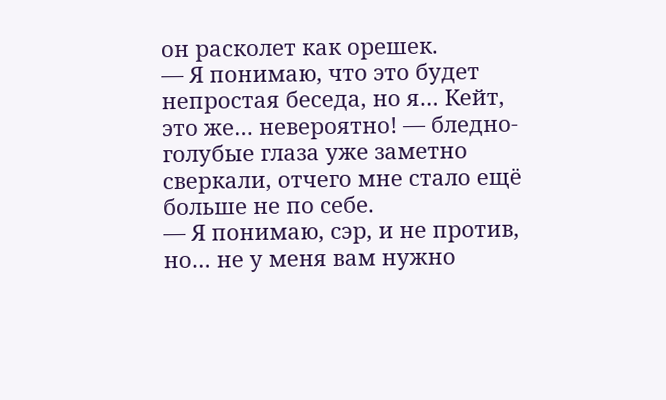он расколет как орешек.
— Я понимаю, что это будет непростая беседа, но я… Кейт, это же… невероятно! — бледно-голубые глаза уже заметно сверкали, отчего мне стало ещё больше не по себе.
— Я понимаю, сэр, и не против, но… не у меня вам нужно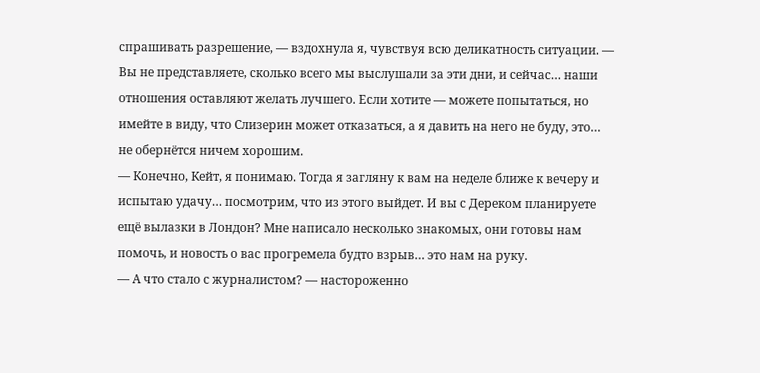спрашивать разрешение, — вздохнула я, чувствуя всю деликатность ситуации. — Вы не представляете, сколько всего мы выслушали за эти дни, и сейчас… наши отношения оставляют желать лучшего. Если хотите — можете попытаться, но имейте в виду, что Слизерин может отказаться, а я давить на него не буду, это… не обернётся ничем хорошим.
— Конечно, Кейт, я понимаю. Тогда я загляну к вам на неделе ближе к вечеру и испытаю удачу… посмотрим, что из этого выйдет. И вы с Дереком планируете ещё вылазки в Лондон? Мне написало несколько знакомых, они готовы нам помочь, и новость о вас прогремела будто взрыв… это нам на руку.
— А что стало с журналистом? — настороженно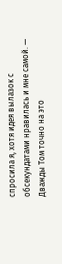спросила я, хотя идея вылазок с обсекундатами нравилась и мне самой. — Дважды Том точно на это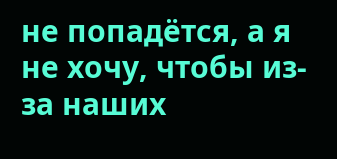не попадётся, а я не хочу, чтобы из-за наших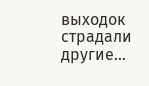выходок страдали другие…